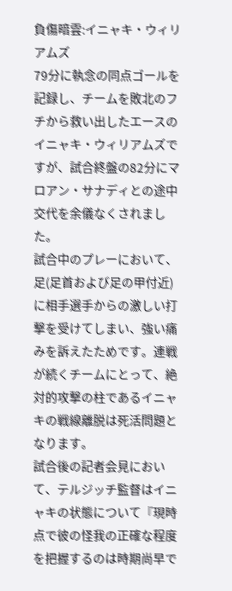負傷暗雲:イニャキ・ウィリアムズ
79分に執念の同点ゴールを記録し、チームを敗北のフチから救い出したエースのイニャキ・ウィリアムズですが、試合終盤の82分にマロアン・サナディとの途中交代を余儀なくされました。
試合中のプレーにおいて、足(足首および足の甲付近)に相手選手からの激しい打撃を受けてしまい、強い痛みを訴えたためです。連戦が続くチームにとって、絶対的攻撃の柱であるイニャキの戦線離脱は死活問題となります。
試合後の記者会見において、テルジッチ監督はイニャキの状態について『現時点で彼の怪我の正確な程度を把握するのは時期尚早で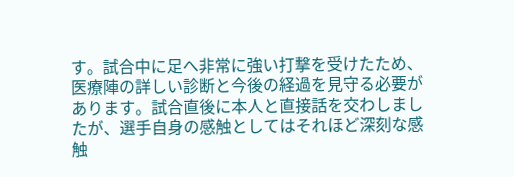す。試合中に足へ非常に強い打撃を受けたため、医療陣の詳しい診断と今後の経過を見守る必要があります。試合直後に本人と直接話を交わしましたが、選手自身の感触としてはそれほど深刻な感触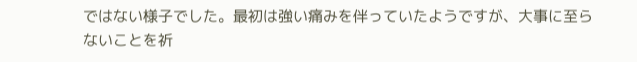ではない様子でした。最初は強い痛みを伴っていたようですが、大事に至らないことを祈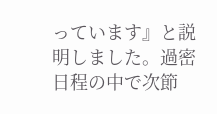っています』と説明しました。過密日程の中で次節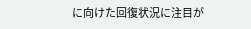に向けた回復状況に注目が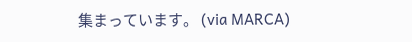集まっています。 (via MARCA)